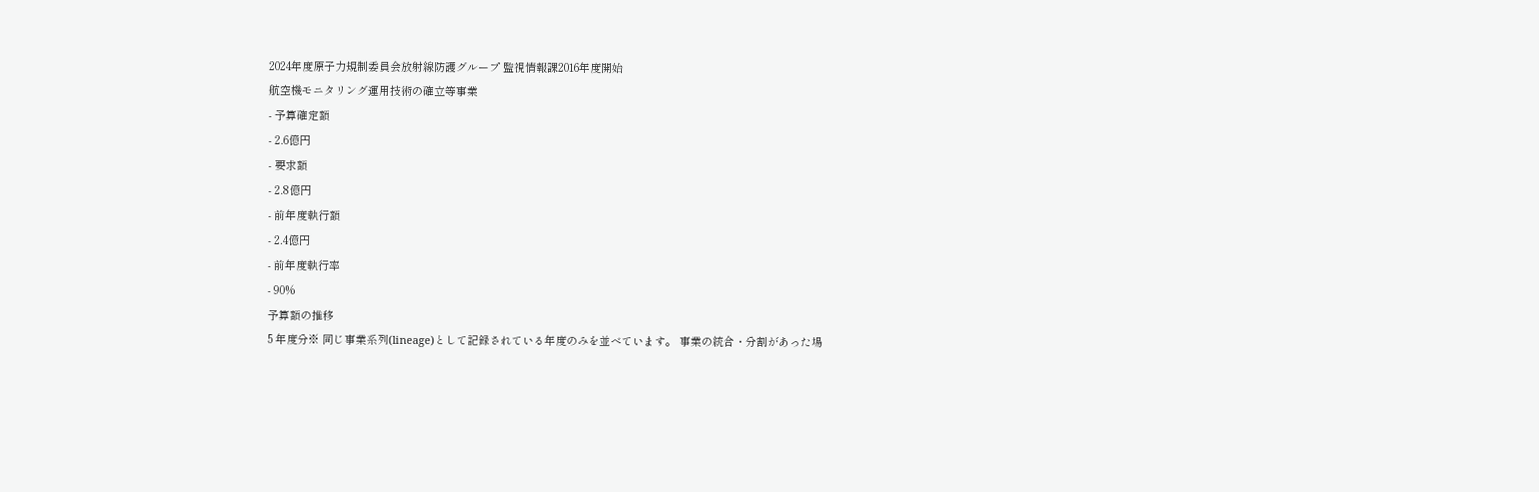2024年度原子力規制委員会放射線防護グループ 監視情報課2016年度開始
航空機モニタリング運用技術の確立等事業
- 予算確定額
- 2.6億円
- 要求額
- 2.8億円
- 前年度執行額
- 2.4億円
- 前年度執行率
- 90%
予算額の推移
5 年度分※ 同じ事業系列(lineage)として記録されている年度のみを並べています。 事業の統合・分割があった場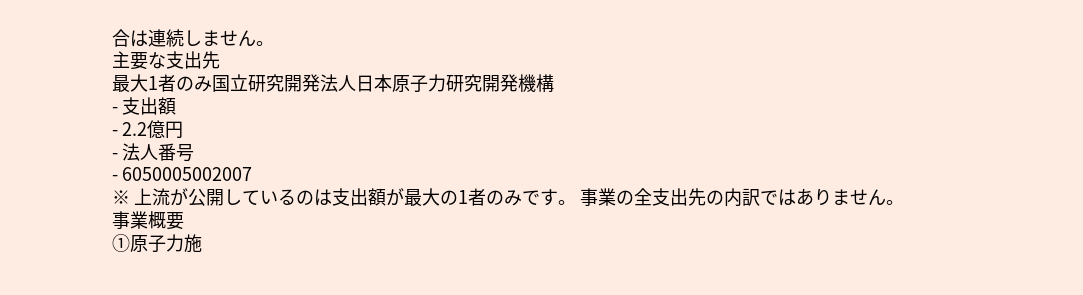合は連続しません。
主要な支出先
最大1者のみ国立研究開発法人日本原子力研究開発機構
- 支出額
- 2.2億円
- 法人番号
- 6050005002007
※ 上流が公開しているのは支出額が最大の1者のみです。 事業の全支出先の内訳ではありません。
事業概要
①原子力施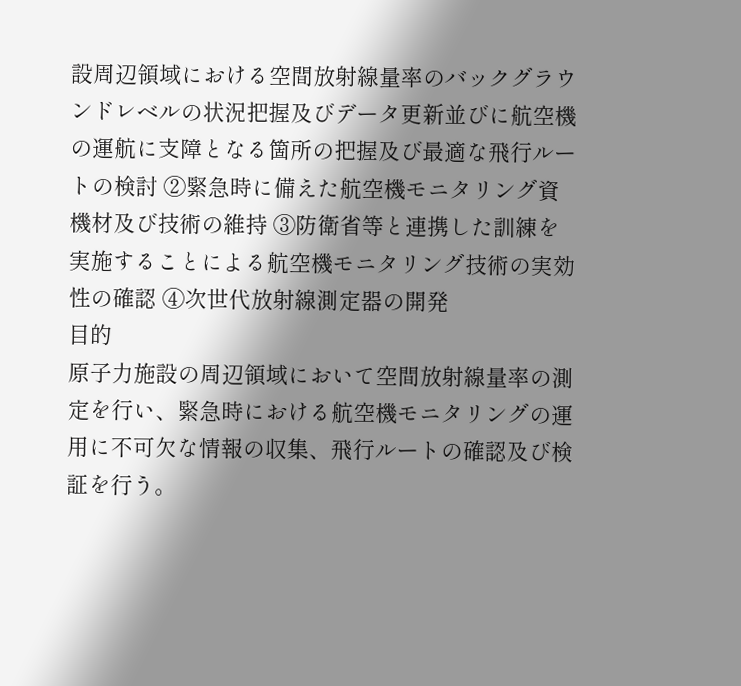設周辺領域における空間放射線量率のバックグラウンドレベルの状況把握及びデータ更新並びに航空機の運航に支障となる箇所の把握及び最適な飛行ルートの検討 ②緊急時に備えた航空機モニタリング資機材及び技術の維持 ③防衛省等と連携した訓練を実施することによる航空機モニタリング技術の実効性の確認 ④次世代放射線測定器の開発
目的
原子力施設の周辺領域において空間放射線量率の測定を行い、緊急時における航空機モニタリングの運用に不可欠な情報の収集、飛行ルートの確認及び検証を行う。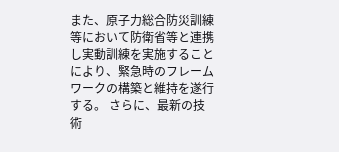また、原子力総合防災訓練等において防衛省等と連携し実動訓練を実施することにより、緊急時のフレームワークの構築と維持を遂行する。 さらに、最新の技術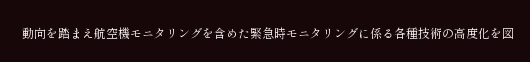動向を踏まえ航空機モニタリングを含めた緊急時モニタリングに係る各種技術の高度化を図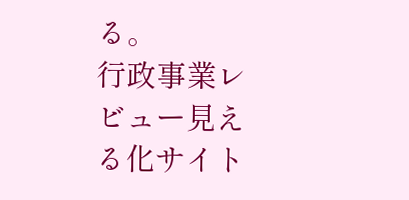る。
行政事業レビュー見える化サイト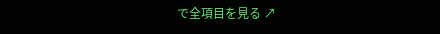で全項目を見る ↗